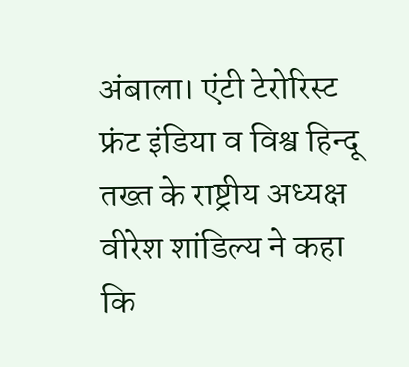अंबाला। एंटी टेरोरिस्ट फ्रंट इंडिया व विश्व हिन्दू तख्त के राष्ट्रीय अध्यक्ष वीरेश शांडिल्य ने कहा कि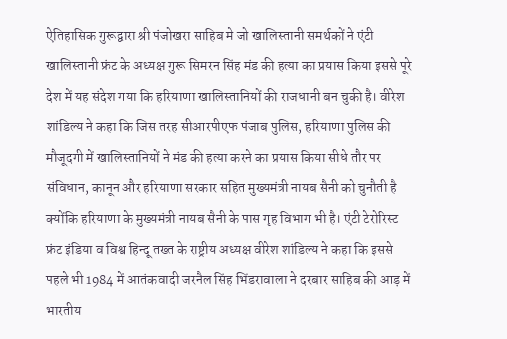ऐतिहासिक गुरूद्वारा श्री पंजोखरा साहिब मे जो खालिस्तानी समर्थकों ने एंटी खालिस्तानी फ्रंट के अध्यक्ष गुरू सिमरन सिंह मंड की हत्या का प्रयास किया इससे पूरे देश में यह संदेश गया कि हरियाणा खालिस्तानियों की राजधानी बन चुकी है। वीरेश शांडिल्य ने कहा कि जिस तरह सीआरपीएफ पंजाब पुलिस, हरियाणा पुलिस की मौजूदगी में खालिस्तानियों ने मंड की हत्या करने का प्रयास किया सीधे तौर पर संविधान, कानून और हरियाणा सरकार सहित मुख्यमंत्री नायब सैनी को चुनौती है क्योंकि हरियाणा के मुख्यमंत्री नायब सैनी के पास गृह विभाग भी है। एंटी टेरोरिस्ट फ्रंट इंडिया व विश्व हिन्दू तख्त के राष्ट्रीय अध्यक्ष वीरेश शांडिल्य ने कहा कि इससे पहले भी 1984 में आतंकवादी जरनैल सिंह भिंडरावाला ने दरबार साहिब की आड़ में भारतीय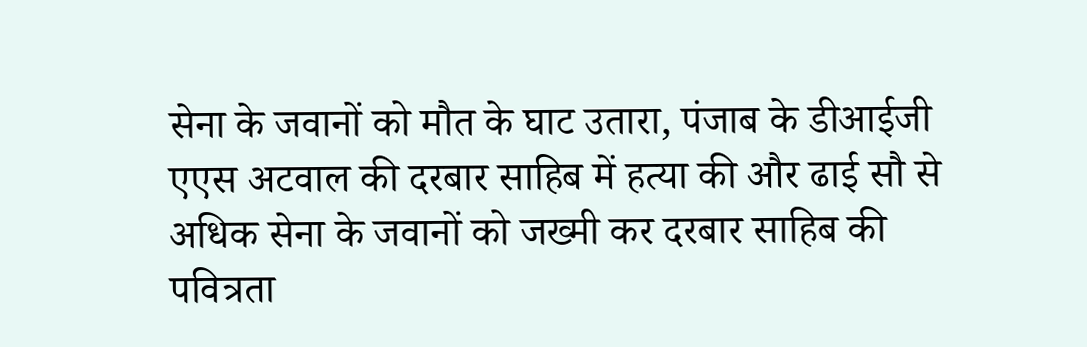सेना के जवानों को मौत के घाट उतारा, पंजाब के डीआईजी एएस अटवाल की दरबार साहिब में हत्या की और ढाई सौ से अधिक सेना के जवानों को जख्मी कर दरबार साहिब की पवित्रता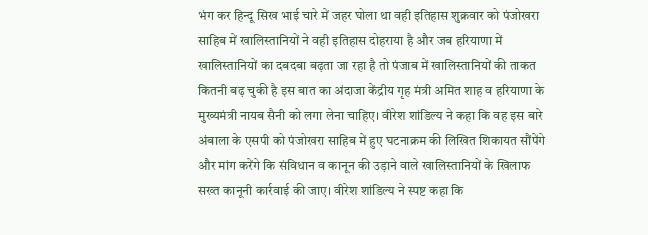भंग कर हिन्दू सिख भाई चारे में जहर घोला था वही इतिहास शुक्रवार को पंजोखरा साहिब में खालिस्तानियों ने वही इतिहास दोहराया है और जब हरियाणा में खालिस्तानियों का दबदबा बढ़ता जा रहा है तो पंजाब में खालिस्तानियों की ताकत कितनी बढ़ चुकी है इस बात का अंदाजा केंद्रीय गृह मंत्री अमित शाह व हरियाणा के मुख्यमंत्री नायब सैनी को लगा लेना चाहिए। वीरेश शांडिल्य ने कहा कि वह इस बारे अंबाला के एसपी को पंजोखरा साहिब में हुए घटनाक्रम की लिखित शिकायत सौंपेंगे और मांग करेंगे कि संविधान व कानून की उड़ाने वाले खालिस्तानियों के खिलाफ सख्त कानूनी कार्रवाई की जाए। वीरेश शांडिल्य ने स्पष्ट कहा कि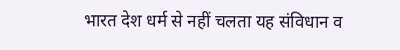भारत देश धर्म से नहीं चलता यह संविधान व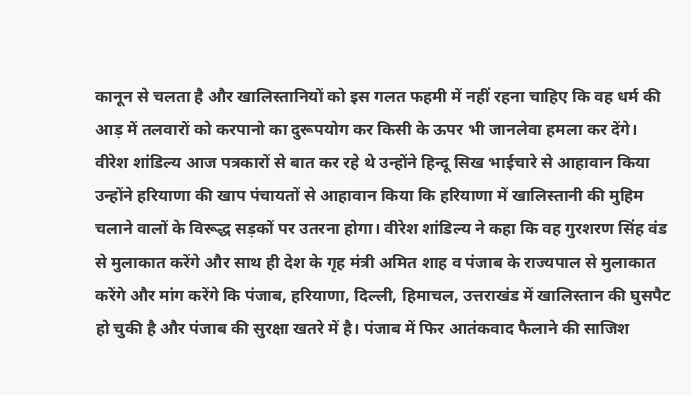कानून से चलता है और खालिस्तानियों को इस गलत फहमी में नहीं रहना चाहिए कि वह धर्म की आड़ में तलवारों को करपानो का दुरूपयोग कर किसी के ऊपर भी जानलेवा हमला कर देंगे। वीरेश शांडिल्य आज पत्रकारों से बात कर रहे थे उन्होंने हिन्दू सिख भाईचारे से आहावान किया उन्होंने हरियाणा की खाप पंचायतों से आहावान किया कि हरियाणा में खालिस्तानी की मुहिम चलाने वालों के विरूद्ध सड़कों पर उतरना होगा। वीरेश शांडिल्य ने कहा कि वह गुरशरण सिंह वंड से मुलाकात करेंगे और साथ ही देश के गृह मंत्री अमित शाह व पंजाब के राज्यपाल से मुलाकात करेंगे और मांग करेंगे कि पंजाब, हरियाणा, दिल्ली, हिमाचल, उत्तराखंड में खालिस्तान की घुसपैट हो चुकी है और पंजाब की सुरक्षा खतरे में है। पंजाब में फिर आतंकवाद फैलाने की साजिश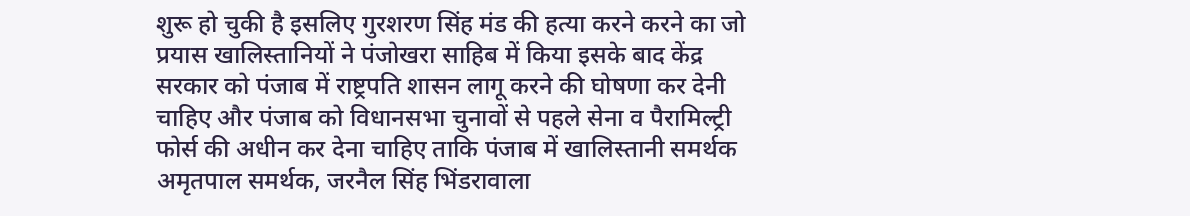शुरू हो चुकी है इसलिए गुरशरण सिंह मंड की हत्या करने करने का जो प्रयास खालिस्तानियों ने पंजोखरा साहिब में किया इसके बाद केंद्र सरकार को पंजाब में राष्ट्रपति शासन लागू करने की घोषणा कर देनी चाहिए और पंजाब को विधानसभा चुनावों से पहले सेना व पैरामिल्ट्री फोर्स की अधीन कर देना चाहिए ताकि पंजाब में खालिस्तानी समर्थक अमृतपाल समर्थक, जरनैल सिंह भिंडरावाला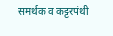समर्थक व कट्टरपंथी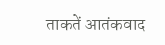ताकतें आतंकवाद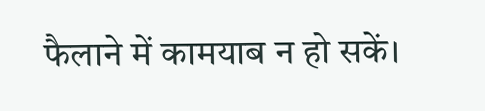फैलाने में कामयाब न हो सकें।